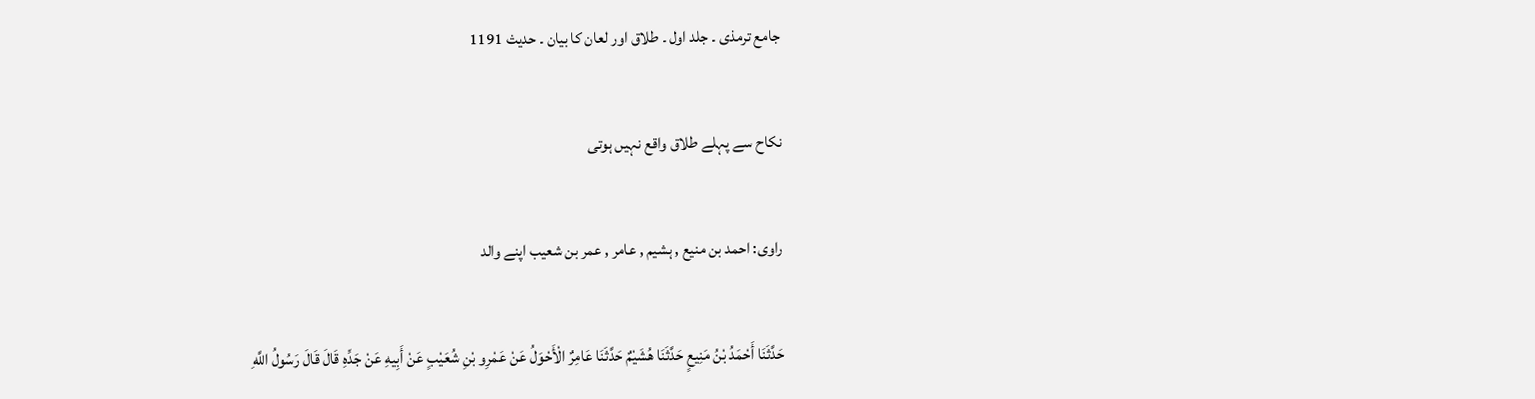جامع ترمذی ۔ جلد اول ۔ طلاق اور لعان کا بیان ۔ حدیث 1191

نکاح سے پہلے طلاق واقع نہیں ہوتی

راوی: احمد بن منیع , ہشیم , عامر , عمر بن شعیب اپنے والد

حَدَّثَنَا أَحْمَدُ بْنُ مَنِيعٍ حَدَّثَنَا هُشَيْمٌ حَدَّثَنَا عَامِرٌ الْأَحْوَلُ عَنْ عَمْرِو بْنِ شُعَيْبٍ عَنْ أَبِيهِ عَنْ جَدِّهِ قَالَ قَالَ رَسُولُ اللَّهِ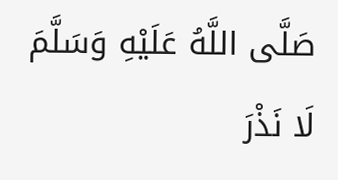صَلَّی اللَّهُ عَلَيْهِ وَسَلَّمَ لَا نَذْرَ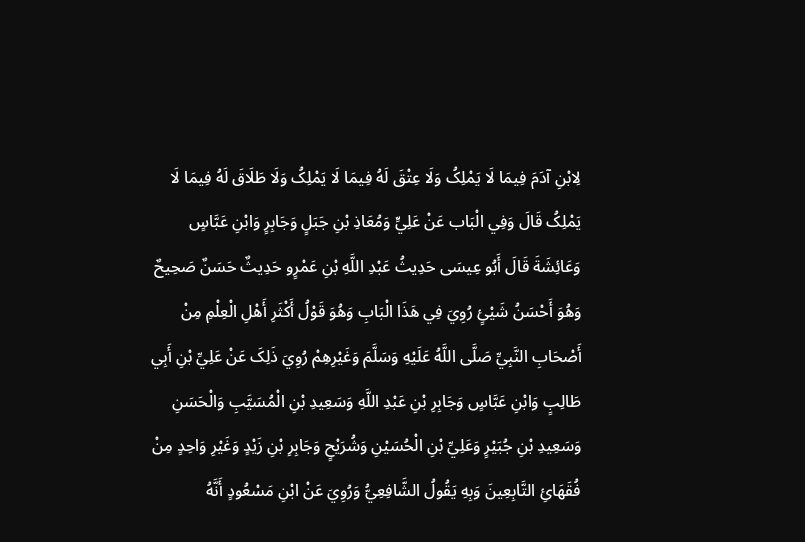لِابْنِ آدَمَ فِيمَا لَا يَمْلِکُ وَلَا عِتْقَ لَهُ فِيمَا لَا يَمْلِکُ وَلَا طَلَاقَ لَهُ فِيمَا لَا يَمْلِکُ قَالَ وَفِي الْبَاب عَنْ عَلِيٍّ وَمُعَاذِ بْنِ جَبَلٍ وَجَابِرٍ وَابْنِ عَبَّاسٍ وَعَائِشَةَ قَالَ أَبُو عِيسَی حَدِيثُ عَبْدِ اللَّهِ بْنِ عَمْرٍو حَدِيثٌ حَسَنٌ صَحِيحٌ وَهُوَ أَحْسَنُ شَيْئٍ رُوِيَ فِي هَذَا الْبَابِ وَهُوَ قَوْلُ أَکْثَرِ أَهْلِ الْعِلْمِ مِنْ أَصْحَابِ النَّبِيِّ صَلَّی اللَّهُ عَلَيْهِ وَسَلَّمَ وَغَيْرِهِمْ رُوِيَ ذَلِکَ عَنْ عَلِيِّ بْنِ أَبِي طَالِبٍ وَابْنِ عَبَّاسٍ وَجَابِرِ بْنِ عَبْدِ اللَّهِ وَسَعِيدِ بْنِ الْمُسَيَّبِ وَالْحَسَنِ وَسَعِيدِ بْنِ جُبَيْرٍ وَعَلِيِّ بْنِ الْحُسَيْنِ وَشُرَيْحٍ وَجَابِرِ بْنِ زَيْدٍ وَغَيْرِ وَاحِدٍ مِنْ فُقَهَائِ التَّابِعِينَ وَبِهِ يَقُولُ الشَّافِعِيُّ وَرُوِيَ عَنْ ابْنِ مَسْعُودٍ أَنَّهُ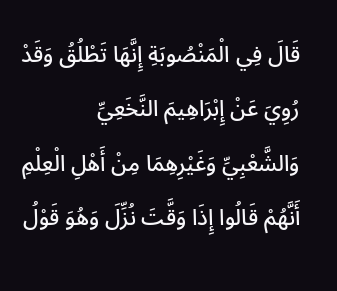قَالَ فِي الْمَنْصُوبَةِ إِنَّهَا تَطْلُقُ وَقَدْ رُوِيَ عَنْ إِبْرَاهِيمَ النَّخَعِيِّ وَالشَّعْبِيِّ وَغَيْرِهِمَا مِنْ أَهْلِ الْعِلْمِ أَنَّهُمْ قَالُوا إِذَا وَقَّتَ نُزِّلَ وَهُوَ قَوْلُ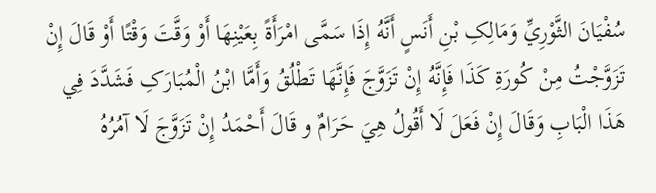سُفْيَانَ الثَّوْرِيِّ وَمَالِکِ بْنِ أَنَسٍ أَنَّهُ إِذَا سَمَّی امْرَأَةً بِعَيْنِهَا أَوْ وَقَّتَ وَقْتًا أَوْ قَالَ إِنْ تَزَوَّجْتُ مِنْ کُورَةِ کَذَا فَإِنَّهُ إِنْ تَزَوَّجَ فَإِنَّهَا تَطْلُقُ وَأَمَّا ابْنُ الْمُبَارَکِ فَشَدَّدَ فِي هَذَا الْبَابِ وَقَالَ إِنْ فَعَلَ لَا أَقُولُ هِيَ حَرَامٌ و قَالَ أَحْمَدُ إِنْ تَزَوَّجَ لَا آمُرُهُ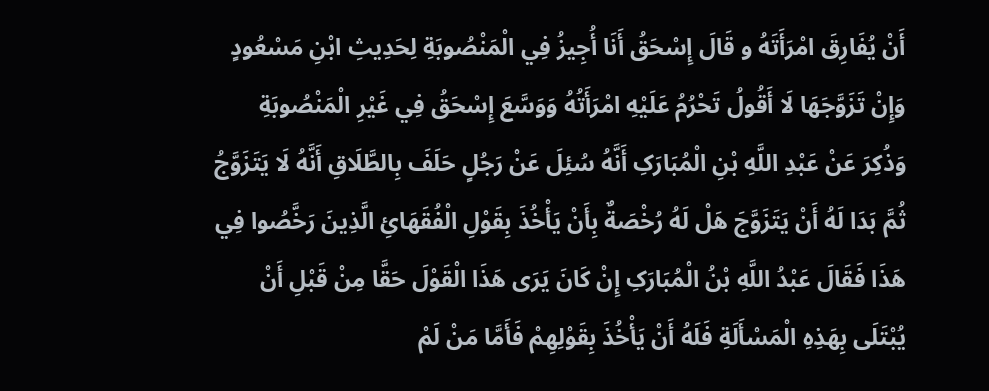أَنْ يُفَارِقَ امْرَأَتَهُ و قَالَ إِسْحَقُ أَنَا أُجِيزُ فِي الْمَنْصُوبَةِ لِحَدِيثِ ابْنِ مَسْعُودٍ وَإِنْ تَزَوَّجَهَا لَا أَقُولُ تَحْرُمُ عَلَيْهِ امْرَأَتُهُ وَوَسَّعَ إِسْحَقُ فِي غَيْرِ الْمَنْصُوبَةِ وَذُکِرَ عَنْ عَبْدِ اللَّهِ بْنِ الْمُبَارَکِ أَنَّهُ سُئِلَ عَنْ رَجُلٍ حَلَفَ بِالطَّلَاقِ أَنَّهُ لَا يَتَزَوَّجُ ثُمَّ بَدَا لَهُ أَنْ يَتَزَوَّجَ هَلْ لَهُ رُخْصَةٌ بِأَنْ يَأْخُذَ بِقَوْلِ الْفُقَهَائِ الَّذِينَ رَخَّصُوا فِي هَذَا فَقَالَ عَبْدُ اللَّهِ بْنُ الْمُبَارَکِ إِنْ کَانَ يَرَی هَذَا الْقَوْلَ حَقَّا مِنْ قَبْلِ أَنْ يُبْتَلَی بِهَذِهِ الْمَسْأَلَةِ فَلَهُ أَنْ يَأْخُذَ بِقَوْلِهِمْ فَأَمَّا مَنْ لَمْ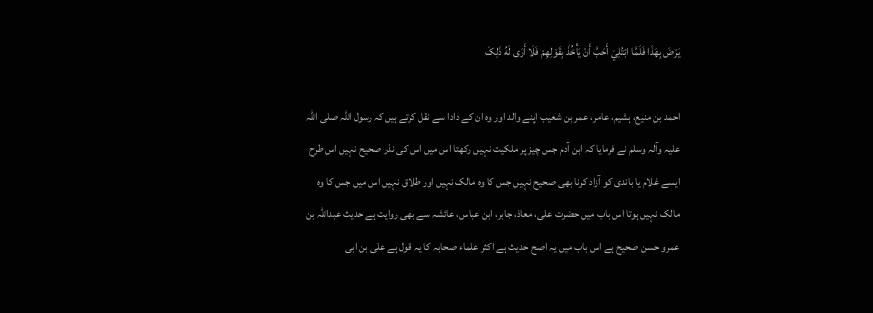يَرْضَ بِهَذَا فَلَمَّا ابْتُلِيَ أَحَبَّ أَنْ يَأْخُذَ بِقَوْلِهِمْ فَلَا أَرَی لَهُ ذَلِکَ

احمد بن منیع، ہشیم، عامر، عمر بن شعیب اپنے والد اور وہ ان کے دادا سے نقل کرتے ہیں کہ رسول اللہ صلی اللہ علیہ وآلہ وسلم نے فرمایا کہ ابن آدم جس چیز پر ملکیت نہیں رکھتا اس میں اس کی نذر صحیح نہیں اس طرح ایسے غلام یا باندی کو آزاد کرنا بھی صحیح نہیں جس کا وہ مالک نہیں اور طلاق نہیں اس میں جس کا وہ مالک نہیں ہوتا اس باب میں حضرت علی، معاذ، جابر، ابن عباس، عائشہ سے بھی روایت ہے حدیث عبداللہ بن عمرو حسن صحیح ہے اس باب میں یہ اصح حدیث ہے اکثر علماء صحابہ کا یہ قول ہے علی بن ابی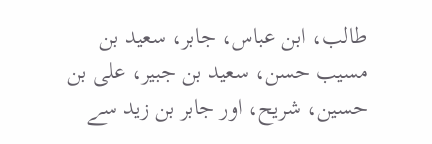طالب، ابن عباس، جابر، سعید بن مسیب حسن، سعید بن جبیر، علی بن حسین، شریح، اور جابر بن زید سے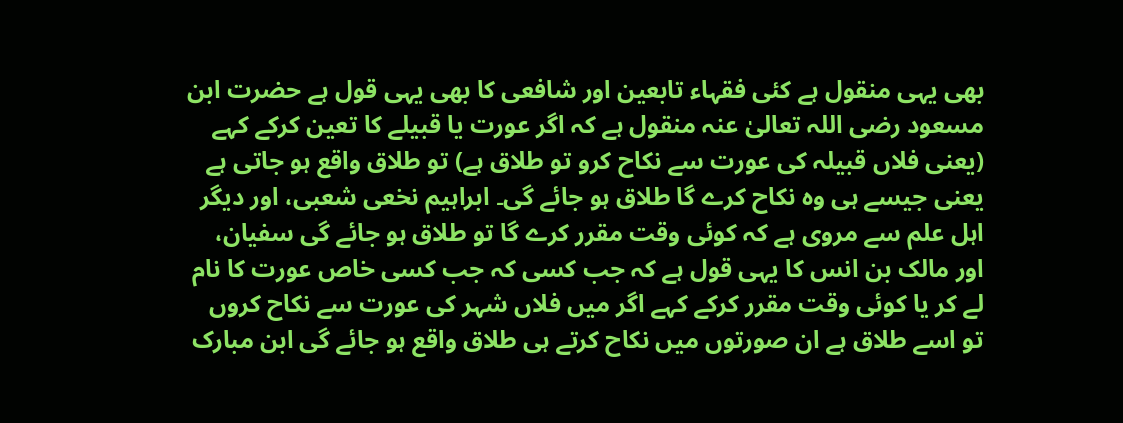بھی یہی منقول ہے کئی فقہاء تابعین اور شافعی کا بھی یہی قول ہے حضرت ابن مسعود رضی اللہ تعالیٰ عنہ منقول ہے کہ اگر عورت یا قبیلے کا تعین کرکے کہے (یعنی فلاں قبیلہ کی عورت سے نکاح کرو تو طلاق ہے) تو طلاق واقع ہو جاتی ہے یعنی جیسے ہی وہ نکاح کرے گا طلاق ہو جائے گی۔ ابراہیم نخعی شعبی، اور دیگر اہل علم سے مروی ہے کہ کوئی وقت مقرر کرے گا تو طلاق ہو جائے گی سفیان، اور مالک بن انس کا یہی قول ہے کہ جب کسی کہ جب کسی خاص عورت کا نام لے کر یا کوئی وقت مقرر کرکے کہے اگر میں فلاں شہر کی عورت سے نکاح کروں تو اسے طلاق ہے ان صورتوں میں نکاح کرتے ہی طلاق واقع ہو جائے گی ابن مبارک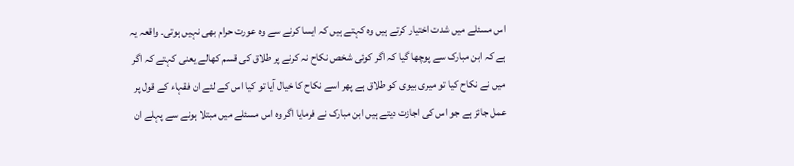اس مسئلے میں شدت اختیار کرتے ہیں وہ کہتے ہیں کہ ایسا کرنے سے وہ عورت حرام بھی نہیں ہوتی۔ واقعہ یہ ہے کہ ابن مبارک سے پوچھا گیا کہ اگر کوئی شخص نکاح نہ کرنے پر طلاق کی قسم کھالے یعنی کہتے کہ اگر میں نے نکاح کیا تو میری بیوی کو طلاق ہے پھر اسے نکاح کا خیال آیا تو کیا اس کے لئے ان فقہاء کے قول پر عمل جائز ہے جو اس کی اجازت دیتے ہیں ابن مبارک نے فرمایا اگر وہ اس مسئلے میں مبتلا ہونے سے پہلے ان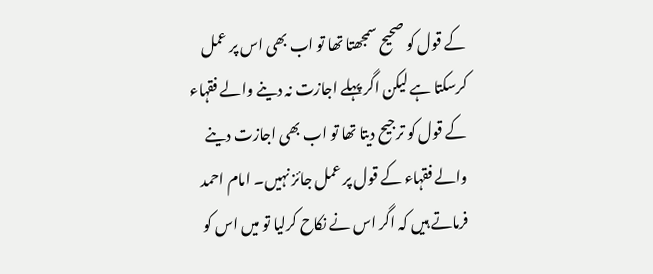کے قول کو صحیح سمجھتا تھا تو اب بھی اس پر عمل کرسکتا ہے لیکن اگر پہلے اجازت نہ دینے والے فقہاء کے قول کو ترجیح دیتا تھا تو اب بھی اجازت دینے والے فقہاء کے قول پر عمل جائز نہیں۔ امام احمد فرماتے ہیں کہ اگر اس نے نکاح کرلیا تو میں اس کو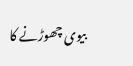بیوی چھوڑنے کا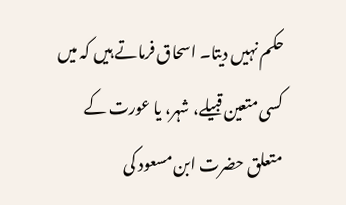حکم نہیں دیتا۔ اسحاق فرماتے ہیں کہ میں کسی متعین قبیلے، شہر، یا عورت کے متعلق حضرت ابن مسعود کی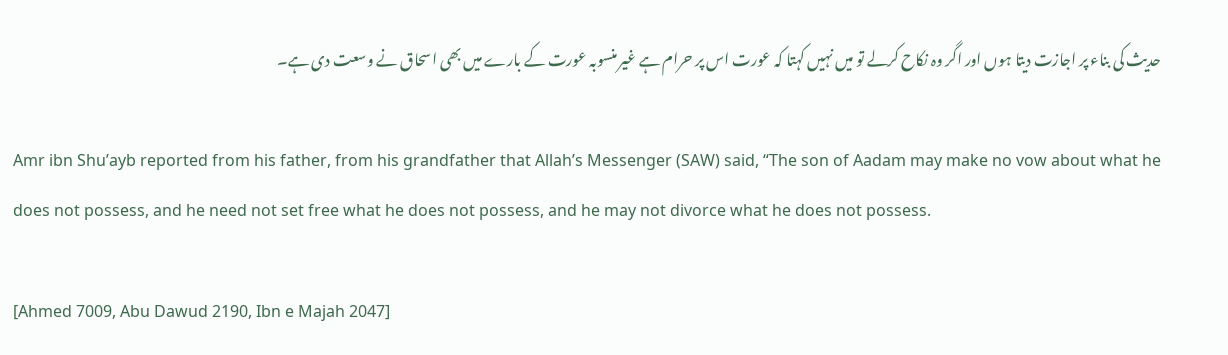حدیث کی بناء پر اجازت دیتا ہوں اور اگر وہ نکاح کرلے تو میں نہیں کہتا کہ عورت اس پر حرام ہے غیر منسوبہ عورت کے بارے میں بھی اسحاق نے وسعت دی ہے۔

Amr ibn Shu’ayb reported from his father, from his grandfather that Allah’s Messenger (SAW) said, “The son of Aadam may make no vow about what he does not possess, and he need not set free what he does not possess, and he may not divorce what he does not possess.

[Ahmed 7009, Abu Dawud 2190, Ibn e Majah 2047]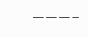———–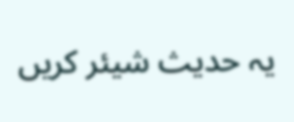یہ حدیث شیئر کریں